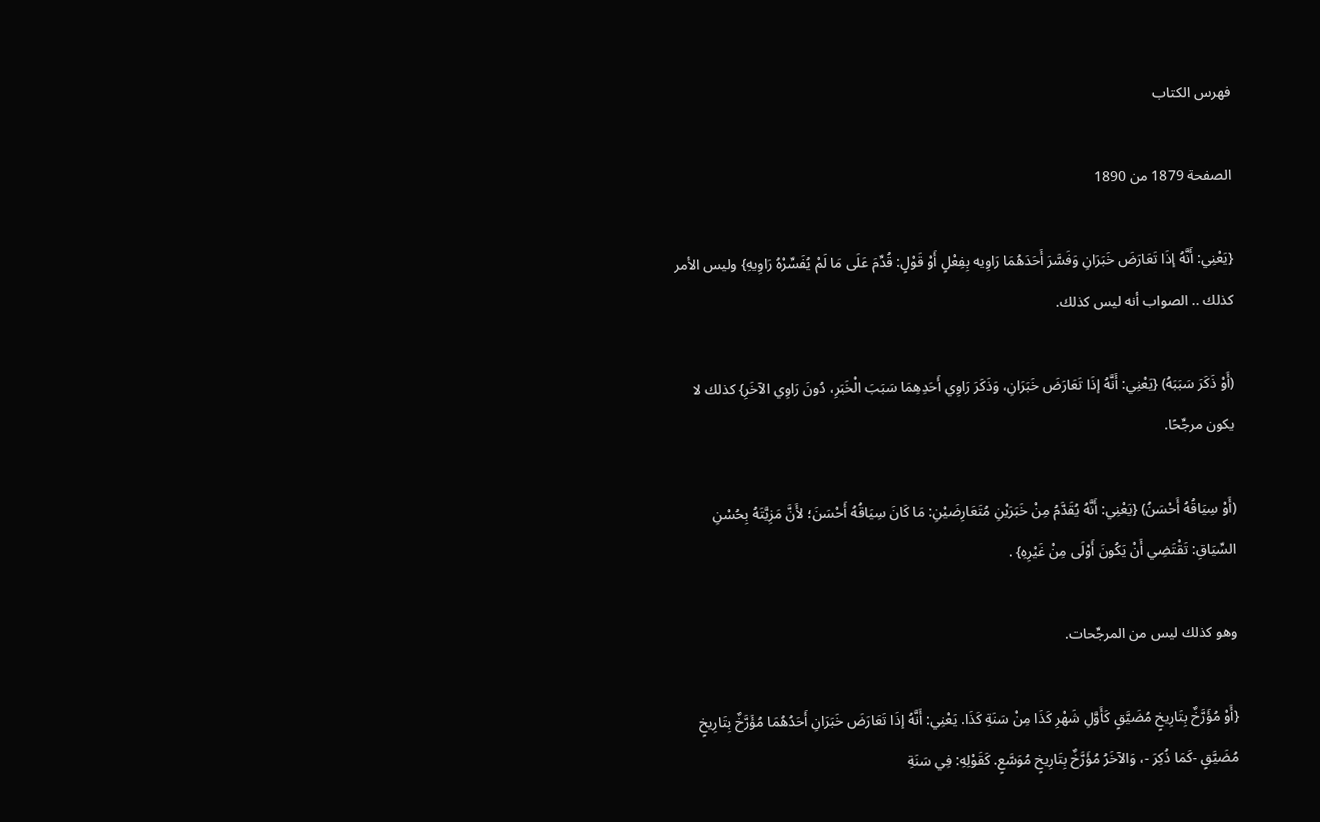فهرس الكتاب

الصفحة 1879 من 1890

{يَعْنِي: أَنَّهُ إذَا تَعَارَضَ خَبَرَانِ وَفَسَّرَ أَحَدَهُمَا رَاوِيه بِفِعْلٍ أَوْ قَوْلٍ: قُدِّمَ عَلَى مَا لَمْ يُفَسِّرْهُ رَاوِيهِ} وليس الأمر كذلك .. الصواب أنه ليس كذلك.

(أَوْ ذَكَرَ سَبَبَهُ) {يَعْنِي: أَنَّهُ إذَا تَعَارَضَ خَبَرَانِ، وَذَكَرَ رَاوِي أَحَدِهِمَا سَبَبَ الْخَبَرِ، دُونَ رَاوِي الآخَرِ} كذلك لا يكون مرجِّحًا.

(أَوْ سِيَاقُهُ أَحْسَنُ) {يَعْنِي: أَنَّهُ يُقَدَّمُ مِنْ خَبَرَيْنِ مُتَعَارِضَيْنِ: مَا كَانَ سِيَاقُهُ أَحْسَنَ؛ لأَنَّ مَزِيَّتَهُ بِحُسْنِ السِّيَاقِ: تَقْتَضِي أَنْ يَكُونَ أَوْلَى مِنْ غَيْرِهِ} .

وهو كذلك ليس من المرجِّحات.

{أَوْ مُؤَرَّخٌ بِتَارِيخٍ مُضَيَّقٍ كَأَوَّلِ شَهْرِ كَذَا مِنْ سَنَةِ كَذَا. يَعْنِي: أَنَّهُ إذَا تَعَارَضَ خَبَرَانِ أَحَدُهُمَا مُؤَرَّخٌ بِتَارِيخٍ مُضَيَّقٍ -كَمَا ذُكِرَ -، وَالآخَرُ مُؤَرَّخٌ بِتَارِيخٍ مُوَسَّعٍ. كَقَوْلِهِ: فِي سَنَةِ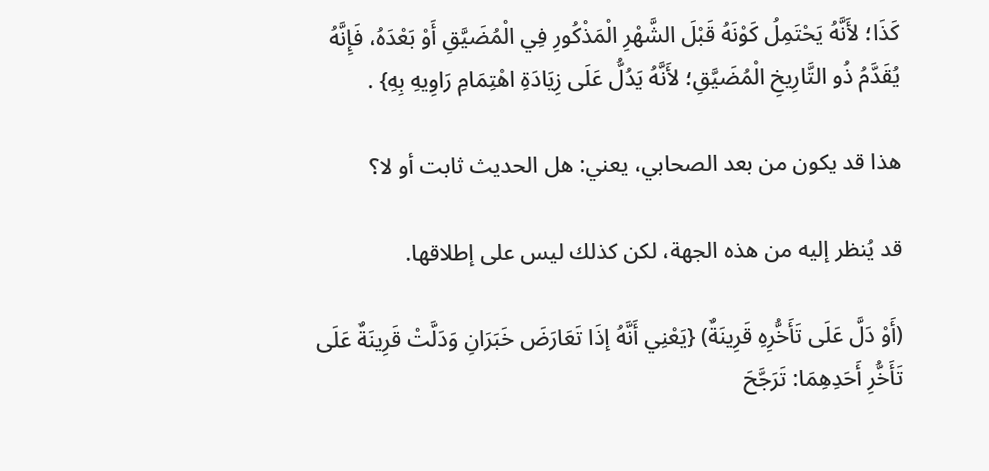كَذَا؛ لأَنَّهُ يَحْتَمِلُ كَوْنَهُ قَبْلَ الشَّهْرِ الْمَذْكُورِ فِي الْمُضَيَّقِ أَوْ بَعْدَهُ، فَإِنَّهُ يُقَدَّمُ ذُو التَّارِيخِ الْمُضَيَّقِ؛ لأَنَّهُ يَدُلُّ عَلَى زِيَادَةِ اهْتِمَامِ رَاوِيهِ بِهِ} .

هذا قد يكون من بعد الصحابي، يعني: هل الحديث ثابت أو لا؟

قد يُنظر إليه من هذه الجهة، لكن كذلك ليس على إطلاقها.

(أَوْ دَلَّ عَلَى تَأَخُّرِهِ قَرِينَةٌ) {يَعْنِي أَنَّهُ إذَا تَعَارَضَ خَبَرَانِ وَدَلَّتْ قَرِينَةٌ عَلَى تَأَخُّرِ أَحَدِهِمَا: تَرَجَّحَ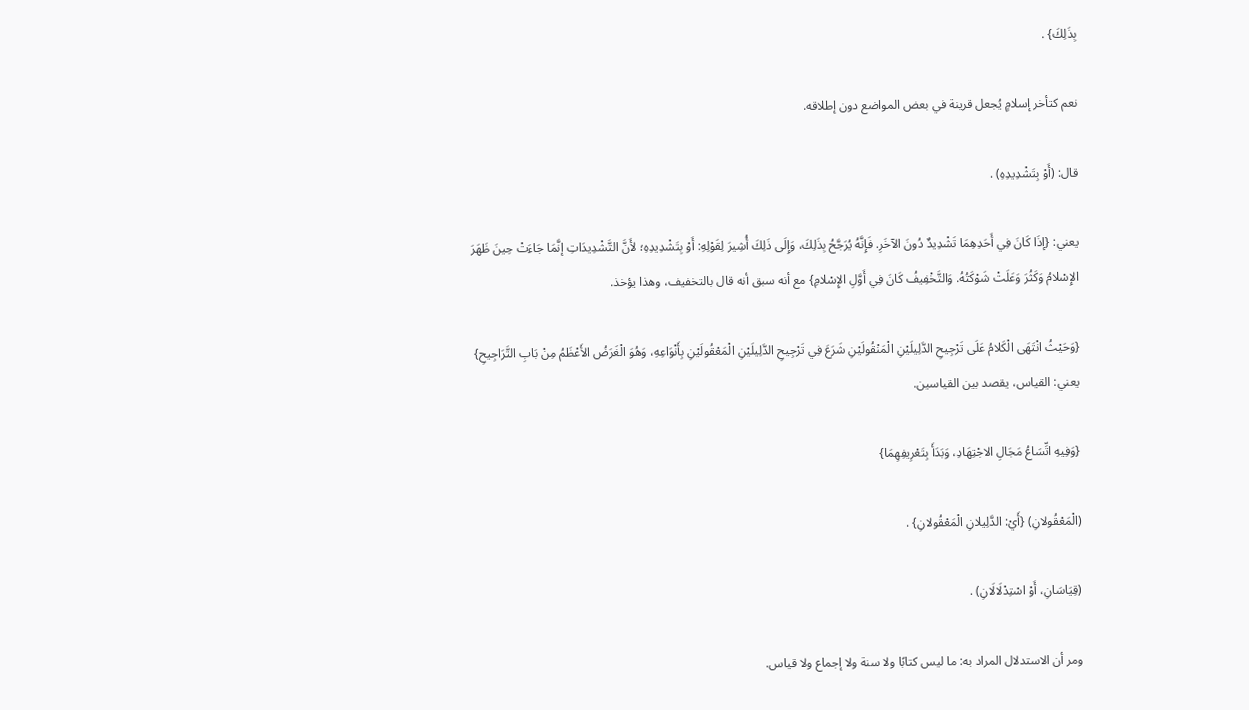بِذَلِكَ} .

نعم كتأخر إسلامٍ يُجعل قرينة في بعض المواضع دون إطلاقه.

قال: (أَوْ بِتَشْدِيدِهِ) .

يعني: {إذَا كَانَ فِي أَحَدِهِمَا تَشْدِيدٌ دُونَ الآخَرِ. فَإِنَّهُ يُرَجَّحُ بِذَلِكَ، وَإِلَى ذَلِكَ أُشِيرَ لِقَوْلِهِ: أَوْ بِتَشْدِيدِهِ؛ لأَنَّ التَّشْدِيدَاتِ إنَّمَا جَاءَتْ حِينَ ظَهَرَ الإِسْلامُ وَكَثُرَ وَعَلَتْ شَوْكَتُهُ. وَالتَّخْفِيفُ كَانَ فِي أَوَّلِ الإِسْلامِ} مع أنه سبق أنه قال بالتخفيف، وهذا يؤخذ.

{وَحَيْثُ انْتَهَى الْكَلامُ عَلَى تَرْجِيحِ الدَّلِيلَيْنِ الْمَنْقُولَيْنِ شَرَعَ فِي تَرْجِيحِ الدَّلِيلَيْنِ الْمَعْقُولَيْنِ بِأَنْوَاعِهِ، وَهُوَ الْغَرَضُ الأَعْظَمُ مِنْ بَابِ التَّرَاجِيحِ} يعني: القياس، يقصد بين القياسين.

{وَفِيهِ اتِّسَاعُ مَجَالِ الاجْتِهَادِ، وَبَدَأَ بِتَعْرِيفِهِمَا}

(الْمَعْقُولانِ) {أَيْ: الدَّلِيلانِ الْمَعْقُولانِ} .

(قِيَاسَانِ، أَوْ اسْتِدْلَالَانِ) .

ومر أن الاستدلال المراد به: ما ليس كتابًا ولا سنة ولا إجماع ولا قياس.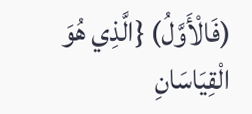(فَالْأَوَّلُ) {الَّذِي هُوَ الْقِيَاسَانِ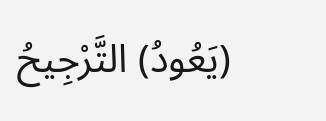(يَعُودُ) التَّرْجِيحُ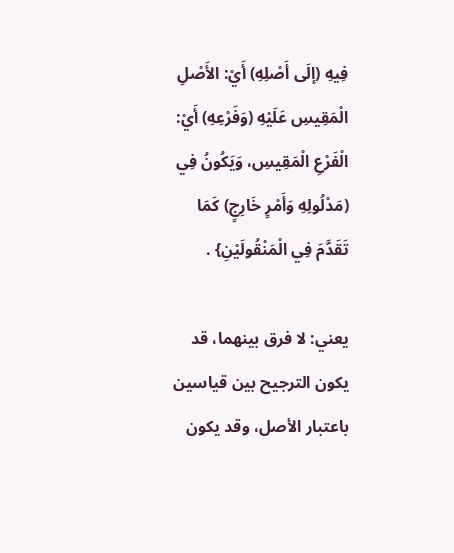فِيهِ (إلَى أَصْلِهِ) أَيْ: الأَصْلِ الْمَقِيسِ عَلَيْهِ (وَفَرْعِهِ) أَيْ: الْفَرْعِ الْمَقِيسِ، وَيَكُونُ فِي (مَدْلُولِهِ وَأَمْرٍ خَارِجٍ) كَمَا تَقَدَّمَ فِي الْمَنْقُولَيْنِ} .

يعني: لا فرق بينهما، قد يكون الترجيح بين قياسين باعتبار الأصل، وقد يكون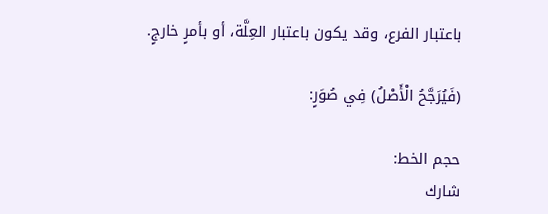باعتبار الفرع، وقد يكون باعتبار العِلَّة، أو بأمرٍ خارجٍ.

(فَيُرَجَّحُ الْأَصْلُ) فِي صُوَرٍ:

حجم الخط:
شارك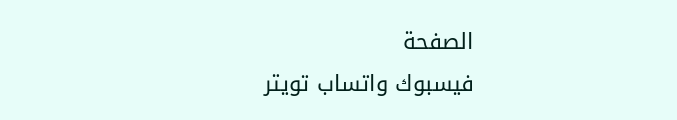الصفحة
فيسبوك واتساب تويتر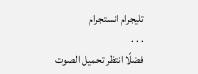تليجرام انستجرام
. . .
فضلًا انتظر تحميل الصوت